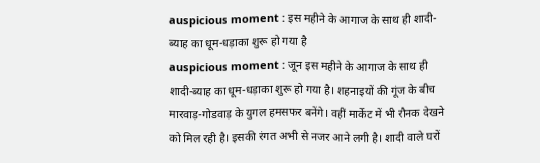auspicious moment : इस महीने के आगाज के साथ ही शादी-ब्याह का धूम-धड़ाका शुरू हो गया है
auspicious moment : जून इस महीने के आगाज के साथ ही शादी-ब्याह का धूम-धड़ाका शुरू हो गया है। शहनाइयों की गूंज के बीच मारवाड़-गोडवाड़ के युगल हमसफर बनेंगे। वहीं मार्केट में भी रौनक देखने को मिल रही है। इसकी रंगत अभी से नजर आने लगी है। शादी वाले घरों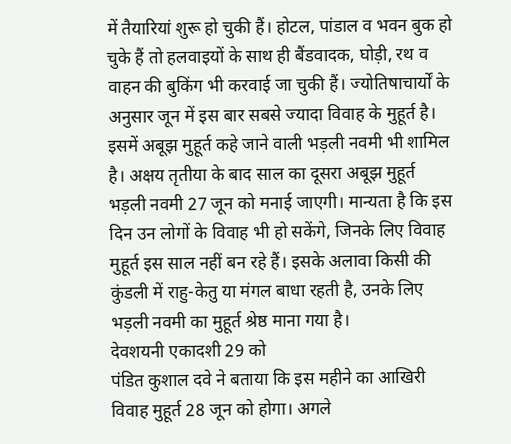में तैयारियां शुरू हो चुकी हैं। होटल, पांडाल व भवन बुक हो चुके हैं तो हलवाइयों के साथ ही बैंडवादक, घोड़ी, रथ व वाहन की बुकिंग भी करवाई जा चुकी हैं। ज्योतिषाचार्यों के अनुसार जून में इस बार सबसे ज्यादा विवाह के मुहूर्त है। इसमें अबूझ मुहूर्त कहे जाने वाली भड़ली नवमी भी शामिल है। अक्षय तृतीया के बाद साल का दूसरा अबूझ मुहूर्त भड़ली नवमी 27 जून को मनाई जाएगी। मान्यता है कि इस दिन उन लोगों के विवाह भी हो सकेंगे, जिनके लिए विवाह मुहूर्त इस साल नहीं बन रहे हैं। इसके अलावा किसी की कुंडली में राहु-केतु या मंगल बाधा रहती है, उनके लिए भड़ली नवमी का मुहूर्त श्रेष्ठ माना गया है।
देवशयनी एकादशी 29 को
पंडित कुशाल दवे ने बताया कि इस महीने का आखिरी विवाह मुहूर्त 28 जून को होगा। अगले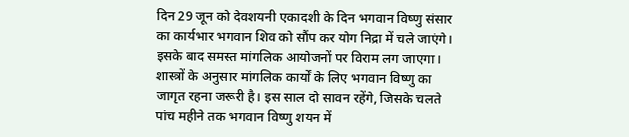दिन 29 जून को देवशयनी एकादशी के दिन भगवान विष्णु संसार का कार्यभार भगवान शिव को सौंप कर योग निद्रा में चले जाएंगे। इसके बाद समस्त मांगलिक आयोजनों पर विराम लग जाएगा। शास्त्रों के अनुसार मांगलिक कार्यों के लिए भगवान विष्णु का जागृत रहना जरूरी है। इस साल दो सावन रहेंगे, जिसके चलते पांच महीने तक भगवान विष्णु शयन में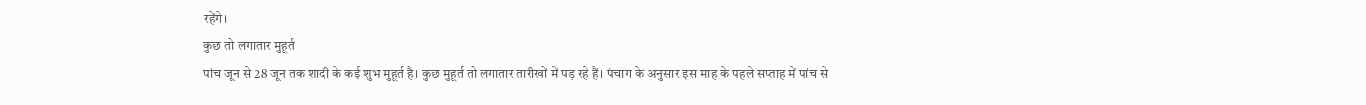रहेंगे।
कुछ तो लगातार मुहूर्त
पांच जून से 28 जून तक शादी के कई शुभ मुहूर्त है। कुछ मुहूर्त तो लगातार तारीखों में पड़ रहे हैं। पंचाग के अनुसार इस माह के पहले सप्ताह में पांच से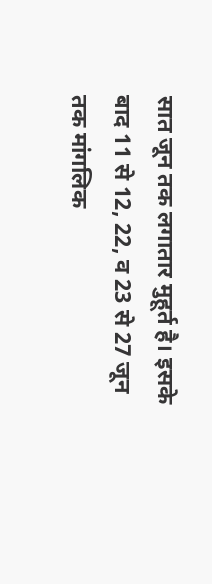सात जून तक लगातार मुहूर्त है। इसके बाद 11 से 12, 22, व 23 से 27 जून तक मांगलिक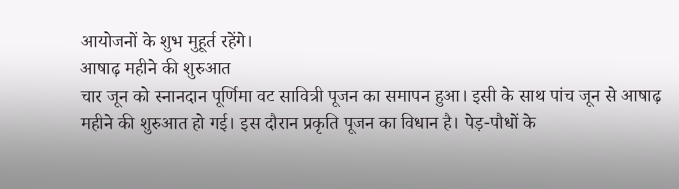आयोजनों के शुभ मुहूर्त रहेंगे।
आषाढ़ महीने की शुरुआत
चार जून को स्नानदान पूर्णिमा वट सावित्री पूजन का समापन हुआ। इसी के साथ पांच जून से आषाढ़ महीने की शुरुआत हो गई। इस दौरान प्रकृति पूजन का विधान है। पेड़-पौधों के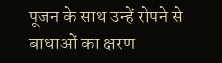पूजन के साथ उन्हें रोपने से बाधाओं का क्षरण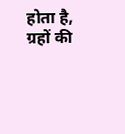होता है, ग्रहों की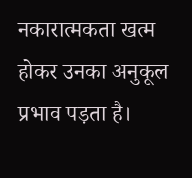नकारात्मकता खत्म होकर उनका अनुकूल प्रभाव पड़ता है।